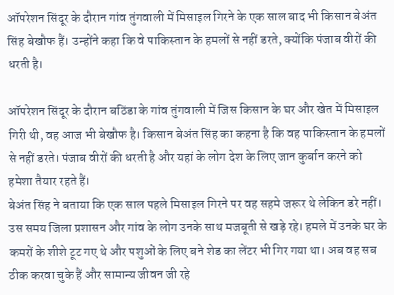ऑपरेशन सिंदूर के दौरान गांव तुंगवाली में मिसाइल गिरने के एक साल बाद भी किसान बेअंत सिंह बेखौफ हैं। उन्होंने कहा कि वे पाकिस्तान के हमलों से नहीं डरते, क्योंकि पंजाब वीरों की धरती है।

ऑपरेशन सिंदूर के दौरान बठिंडा के गांव तुंगवाली में जिस किसान के घर और खेत में मिसाइल गिरी थी, वह आज भी बेखौफ है। किसान बेअंत सिंह का कहना है कि वह पाकिस्तान के हमलों से नहीं डरते। पंजाब वीरों की धरती है और यहां के लोग देश के लिए जान कुर्बान करने को हमेशा तैयार रहते हैं।
बेअंत सिंह ने बताया कि एक साल पहले मिसाइल गिरने पर वह सहमे जरूर थे लेकिन डरे नहीं। उस समय जिला प्रशासन और गांव के लोग उनके साथ मजबूती से खड़े रहे। हमले में उनके घर के कमरों के शीशे टूट गए थे और पशुओं के लिए बने शेड का लेंटर भी गिर गया था। अब वह सब ठीक करवा चुके हैं और सामान्य जीवन जी रहे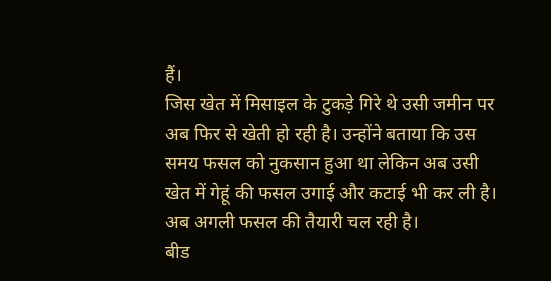हैं।
जिस खेत में मिसाइल के टुकड़े गिरे थे उसी जमीन पर अब फिर से खेती हो रही है। उन्होंने बताया कि उस समय फसल को नुकसान हुआ था लेकिन अब उसी खेत में गेहूं की फसल उगाई और कटाई भी कर ली है। अब अगली फसल की तैयारी चल रही है।
बीड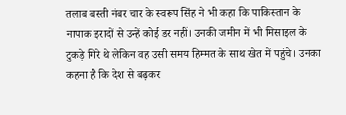तलाब बस्ती नंबर चार के स्वरूप सिंह ने भी कहा कि पाकिस्तान के नापाक इरादों से उन्हें कोई डर नहीं। उनकी जमीन में भी मिसाइल के टुकड़े गिरे थे लेकिन वह उसी समय हिम्मत के साथ खेत में पहुंचे। उनका कहना है कि देश से बढ़कर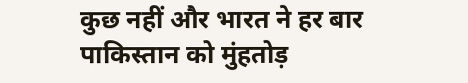कुछ नहीं और भारत ने हर बार पाकिस्तान को मुंहतोड़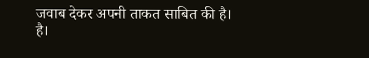जवाब देकर अपनी ताकत साबित की है। है।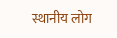स्थानीय लोग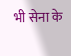भी सेना के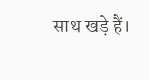साथ खड़े हैं।